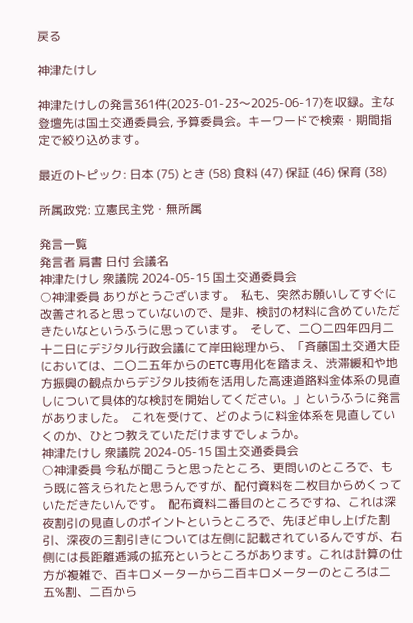戻る

神津たけし

神津たけしの発言361件(2023-01-23〜2025-06-17)を収録。主な登壇先は国土交通委員会, 予算委員会。キーワードで検索・期間指定で絞り込めます。

最近のトピック: 日本 (75) とき (58) 食料 (47) 保証 (46) 保育 (38)

所属政党: 立憲民主党・無所属

発言一覧
発言者 肩書 日付 会議名
神津たけし 衆議院 2024-05-15 国土交通委員会
○神津委員 ありがとうございます。  私も、突然お願いしてすぐに改善されると思っていないので、是非、検討の材料に含めていただきたいなというふうに思っています。  そして、二〇二四年四月二十二日にデジタル行政会議にて岸田総理から、「斉藤国土交通大臣においては、二〇二五年からのETC専用化を踏まえ、渋滞緩和や地方振興の観点からデジタル技術を活用した高速道路料金体系の見直しについて具体的な検討を開始してください。」というふうに発言がありました。  これを受けて、どのように料金体系を見直していくのか、ひとつ教えていただけますでしょうか。
神津たけし 衆議院 2024-05-15 国土交通委員会
○神津委員 今私が聞こうと思ったところ、更問いのところで、もう既に答えられたと思うんですが、配付資料を二枚目からめくっていただきたいんです。  配布資料二番目のところですね、これは深夜割引の見直しのポイントというところで、先ほど申し上げた割引、深夜の三割引きについては左側に記載されているんですが、右側には長距離逓減の拡充というところがあります。これは計算の仕方が複雑で、百キロメーターから二百キロメーターのところは二五%割、二百から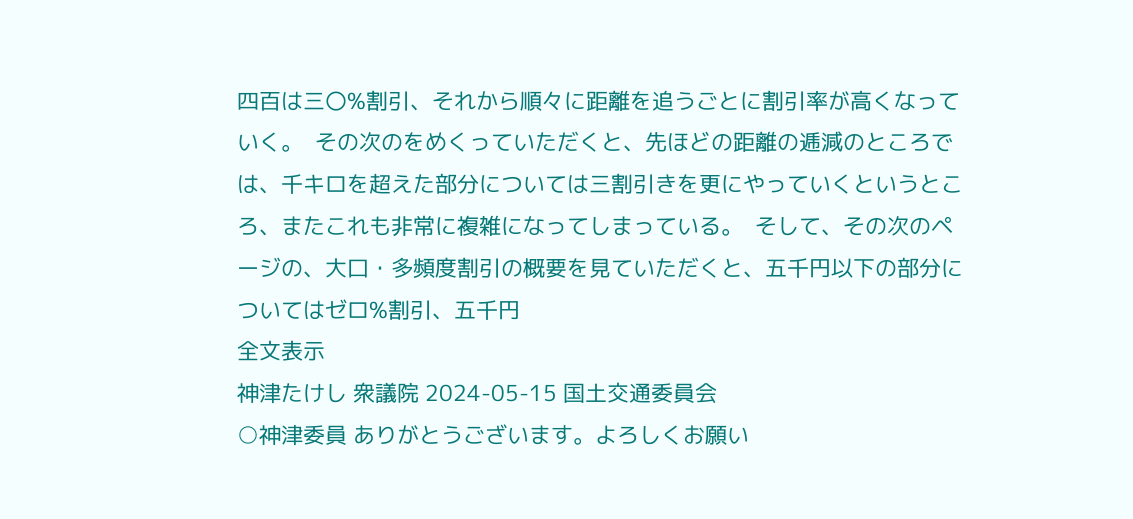四百は三〇%割引、それから順々に距離を追うごとに割引率が高くなっていく。  その次のをめくっていただくと、先ほどの距離の逓減のところでは、千キロを超えた部分については三割引きを更にやっていくというところ、またこれも非常に複雑になってしまっている。  そして、その次のページの、大口・多頻度割引の概要を見ていただくと、五千円以下の部分についてはゼロ%割引、五千円
全文表示
神津たけし 衆議院 2024-05-15 国土交通委員会
○神津委員 ありがとうございます。よろしくお願い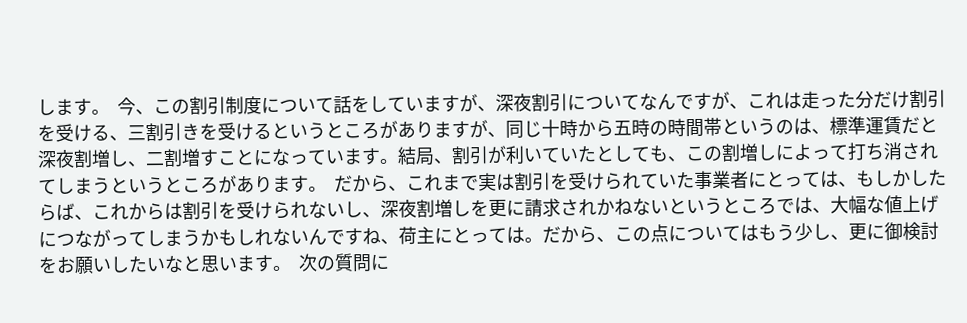します。  今、この割引制度について話をしていますが、深夜割引についてなんですが、これは走った分だけ割引を受ける、三割引きを受けるというところがありますが、同じ十時から五時の時間帯というのは、標準運賃だと深夜割増し、二割増すことになっています。結局、割引が利いていたとしても、この割増しによって打ち消されてしまうというところがあります。  だから、これまで実は割引を受けられていた事業者にとっては、もしかしたらば、これからは割引を受けられないし、深夜割増しを更に請求されかねないというところでは、大幅な値上げにつながってしまうかもしれないんですね、荷主にとっては。だから、この点についてはもう少し、更に御検討をお願いしたいなと思います。  次の質問に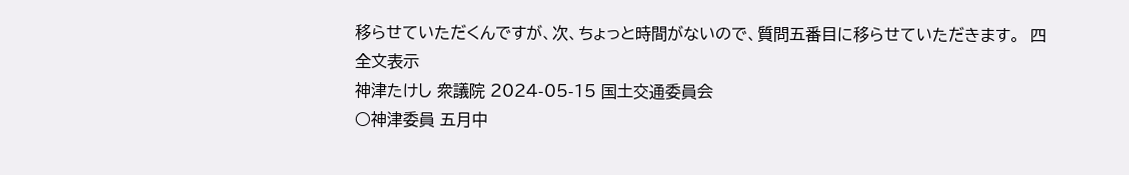移らせていただくんですが、次、ちょっと時間がないので、質問五番目に移らせていただきます。  四
全文表示
神津たけし 衆議院 2024-05-15 国土交通委員会
○神津委員 五月中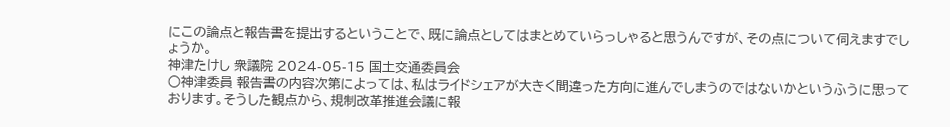にこの論点と報告書を提出するということで、既に論点としてはまとめていらっしゃると思うんですが、その点について伺えますでしょうか。
神津たけし 衆議院 2024-05-15 国土交通委員会
○神津委員 報告書の内容次第によっては、私はライドシェアが大きく間違った方向に進んでしまうのではないかというふうに思っております。そうした観点から、規制改革推進会議に報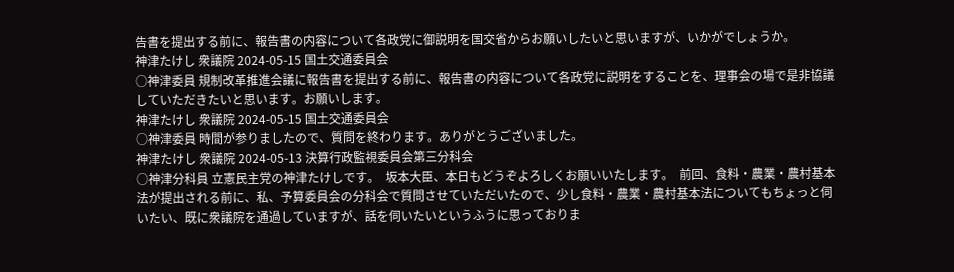告書を提出する前に、報告書の内容について各政党に御説明を国交省からお願いしたいと思いますが、いかがでしょうか。
神津たけし 衆議院 2024-05-15 国土交通委員会
○神津委員 規制改革推進会議に報告書を提出する前に、報告書の内容について各政党に説明をすることを、理事会の場で是非協議していただきたいと思います。お願いします。
神津たけし 衆議院 2024-05-15 国土交通委員会
○神津委員 時間が参りましたので、質問を終わります。ありがとうございました。
神津たけし 衆議院 2024-05-13 決算行政監視委員会第三分科会
○神津分科員 立憲民主党の神津たけしです。  坂本大臣、本日もどうぞよろしくお願いいたします。  前回、食料・農業・農村基本法が提出される前に、私、予算委員会の分科会で質問させていただいたので、少し食料・農業・農村基本法についてもちょっと伺いたい、既に衆議院を通過していますが、話を伺いたいというふうに思っておりま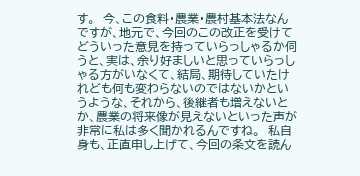す。  今、この食料・農業・農村基本法なんですが、地元で、今回のこの改正を受けてどういった意見を持っていらっしゃるか伺うと、実は、余り好ましいと思っていらっしゃる方がいなくて、結局、期待していたけれども何も変わらないのではないかというような、それから、後継者も増えないとか、農業の将来像が見えないといった声が非常に私は多く聞かれるんですね。  私自身も、正直申し上げて、今回の条文を読ん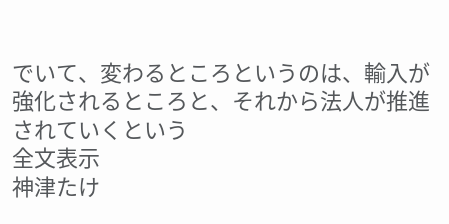でいて、変わるところというのは、輸入が強化されるところと、それから法人が推進されていくという
全文表示
神津たけ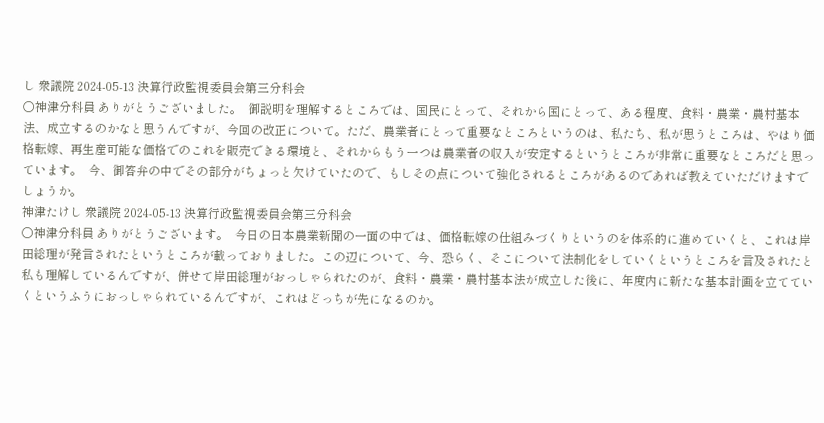し 衆議院 2024-05-13 決算行政監視委員会第三分科会
○神津分科員 ありがとうございました。  御説明を理解するところでは、国民にとって、それから国にとって、ある程度、食料・農業・農村基本法、成立するのかなと思うんですが、今回の改正について。ただ、農業者にとって重要なところというのは、私たち、私が思うところは、やはり価格転嫁、再生産可能な価格でのこれを販売できる環境と、それからもう一つは農業者の収入が安定するというところが非常に重要なところだと思っています。  今、御答弁の中でその部分がちょっと欠けていたので、もしその点について強化されるところがあるのであれば教えていただけますでしょうか。
神津たけし 衆議院 2024-05-13 決算行政監視委員会第三分科会
○神津分科員 ありがとうございます。  今日の日本農業新聞の一面の中では、価格転嫁の仕組みづくりというのを体系的に進めていくと、これは岸田総理が発言されたというところが載っておりました。この辺について、今、恐らく、そこについて法制化をしていくというところを言及されたと私も理解しているんですが、併せて岸田総理がおっしゃられたのが、食料・農業・農村基本法が成立した後に、年度内に新たな基本計画を立てていくというふうにおっしゃられているんですが、これはどっちが先になるのか。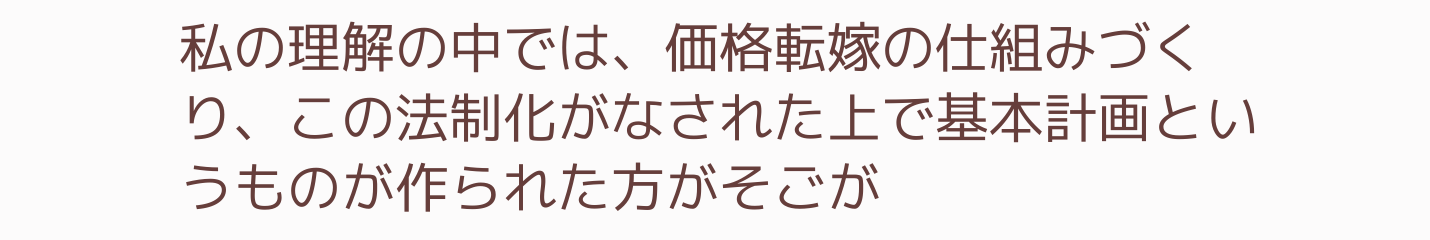私の理解の中では、価格転嫁の仕組みづくり、この法制化がなされた上で基本計画というものが作られた方がそごが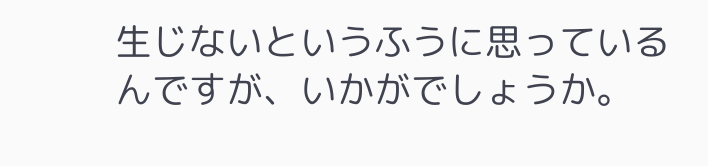生じないというふうに思っているんですが、いかがでしょうか。